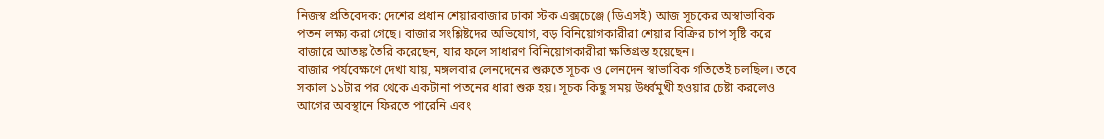নিজস্ব প্রতিবেদক: দেশের প্রধান শেয়ারবাজার ঢাকা স্টক এক্সচেঞ্জে (ডিএসই) আজ সূচকের অস্বাভাবিক পতন লক্ষ্য করা গেছে। বাজার সংশ্লিষ্টদের অভিযোগ, বড় বিনিয়োগকারীরা শেয়ার বিক্রির চাপ সৃষ্টি করে বাজারে আতঙ্ক তৈরি করেছেন, যার ফলে সাধারণ বিনিয়োগকারীরা ক্ষতিগ্রস্ত হয়েছেন।
বাজার পর্যবেক্ষণে দেখা যায়, মঙ্গলবার লেনদেনের শুরুতে সূচক ও লেনদেন স্বাভাবিক গতিতেই চলছিল। তবে সকাল ১১টার পর থেকে একটানা পতনের ধারা শুরু হয়। সূচক কিছু সময় উর্ধ্বমুখী হওয়ার চেষ্টা করলেও আগের অবস্থানে ফিরতে পারেনি এবং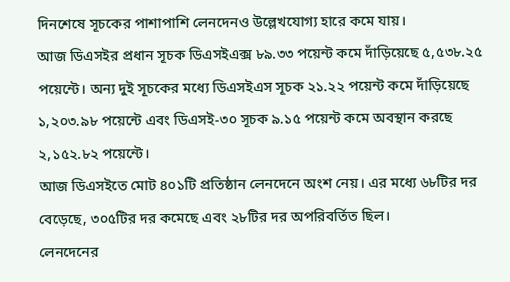দিনশেষে সূচকের পাশাপাশি লেনদেনও উল্লেখযোগ্য হারে কমে যায়।
আজ ডিএসইর প্রধান সূচক ডিএসইএক্স ৮৯.৩৩ পয়েন্ট কমে দাঁড়িয়েছে ৫,৫৩৮.২৫ পয়েন্টে। অন্য দুই সূচকের মধ্যে ডিএসইএস সূচক ২১.২২ পয়েন্ট কমে দাঁড়িয়েছে ১,২০৩.৯৮ পয়েন্টে এবং ডিএসই-৩০ সূচক ৯.১৫ পয়েন্ট কমে অবস্থান করছে ২,১৫২.৮২ পয়েন্টে।
আজ ডিএসইতে মোট ৪০১টি প্রতিষ্ঠান লেনদেনে অংশ নেয়। এর মধ্যে ৬৮টির দর বেড়েছে, ৩০৫টির দর কমেছে এবং ২৮টির দর অপরিবর্তিত ছিল।
লেনদেনের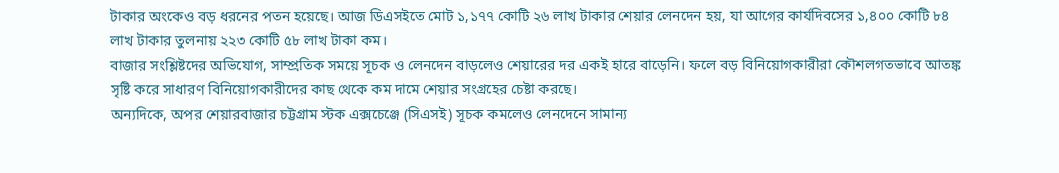টাকার অংকেও বড় ধরনের পতন হয়েছে। আজ ডিএসইতে মোট ১,১৭৭ কোটি ২৬ লাখ টাকার শেয়ার লেনদেন হয়, যা আগের কার্যদিবসের ১,৪০০ কোটি ৮৪ লাখ টাকার তুলনায় ২২৩ কোটি ৫৮ লাখ টাকা কম।
বাজার সংশ্লিষ্টদের অভিযোগ, সাম্প্রতিক সময়ে সূচক ও লেনদেন বাড়লেও শেয়ারের দর একই হারে বাড়েনি। ফলে বড় বিনিয়োগকারীরা কৌশলগতভাবে আতঙ্ক সৃষ্টি করে সাধারণ বিনিয়োগকারীদের কাছ থেকে কম দামে শেয়ার সংগ্রহের চেষ্টা করছে।
অন্যদিকে, অপর শেয়ারবাজার চট্টগ্রাম স্টক এক্সচেঞ্জে (সিএসই) সূচক কমলেও লেনদেনে সামান্য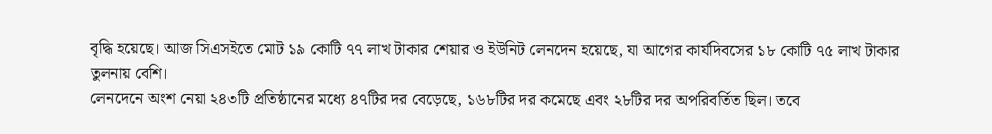বৃদ্ধি হয়েছে। আজ সিএসইতে মোট ১৯ কোটি ৭৭ লাখ টাকার শেয়ার ও ইউনিট লেনদেন হয়েছে, যা আগের কার্যদিবসের ১৮ কোটি ৭৫ লাখ টাকার তুলনায় বেশি।
লেনদেনে অংশ নেয়া ২৪৩টি প্রতিষ্ঠানের মধ্যে ৪৭টির দর বেড়েছে, ১৬৮টির দর কমেছে এবং ২৮টির দর অপরিবর্তিত ছিল। তবে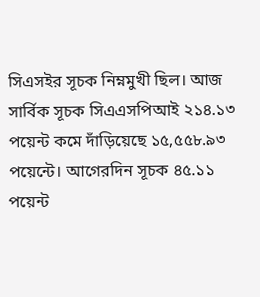সিএসইর সূচক নিম্নমুখী ছিল। আজ সার্বিক সূচক সিএএসপিআই ২১৪.১৩ পয়েন্ট কমে দাঁড়িয়েছে ১৫,৫৫৮.৯৩ পয়েন্টে। আগেরদিন সূচক ৪৫.১১ পয়েন্ট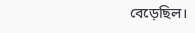বেড়েছিল।